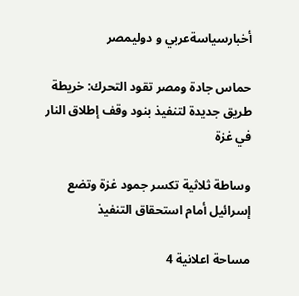أخبارسياسةعربي و دوليمصر

حماس جادة ومصر تقود التحرك: خريطة طريق جديدة لتنفيذ بنود وقف إطلاق النار في غزة

وساطة ثلاثية تكسر جمود غزة وتضع إسرائيل أمام استحقاق التنفيذ

مساحة اعلانية 4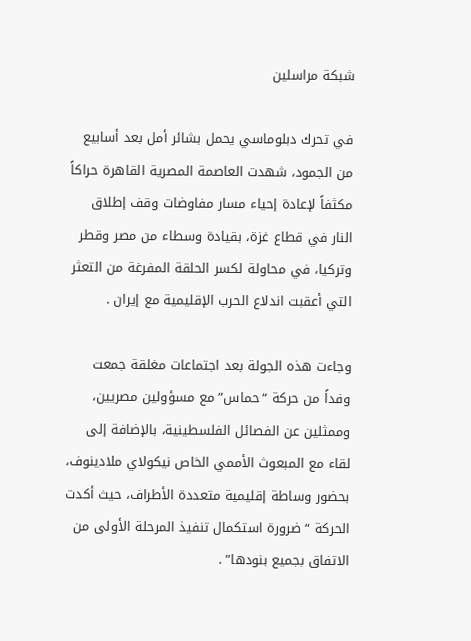شبكة مراسلين

في تحرك دبلوماسي يحمل بشائر أمل بعد أسابيع من الجمود، شهدت العاصمة المصرية القاهرة حراكاً مكثفاً لإعادة إحياء مسار مفاوضات وقف إطلاق النار في قطاع غزة، بقيادة وسطاء من مصر وقطر وتركيا، في محاولة لكسر الحلقة المفرغة من التعثر التي أعقبت اندلاع الحرب الإقليمية مع إيران .

وجاءت هذه الجولة بعد اجتماعات مغلقة جمعت وفداً من حركة “حماس” مع مسؤولين مصريين، وممثلين عن الفصائل الفلسطينية، بالإضافة إلى لقاء مع المبعوث الأممي الخاص نيكولاي ملادينوف، بحضور وساطة إقليمية متعددة الأطراف، حيث أكدت الحركة “ضرورة استكمال تنفيذ المرحلة الأولى من الاتفاق بجميع بنودها” .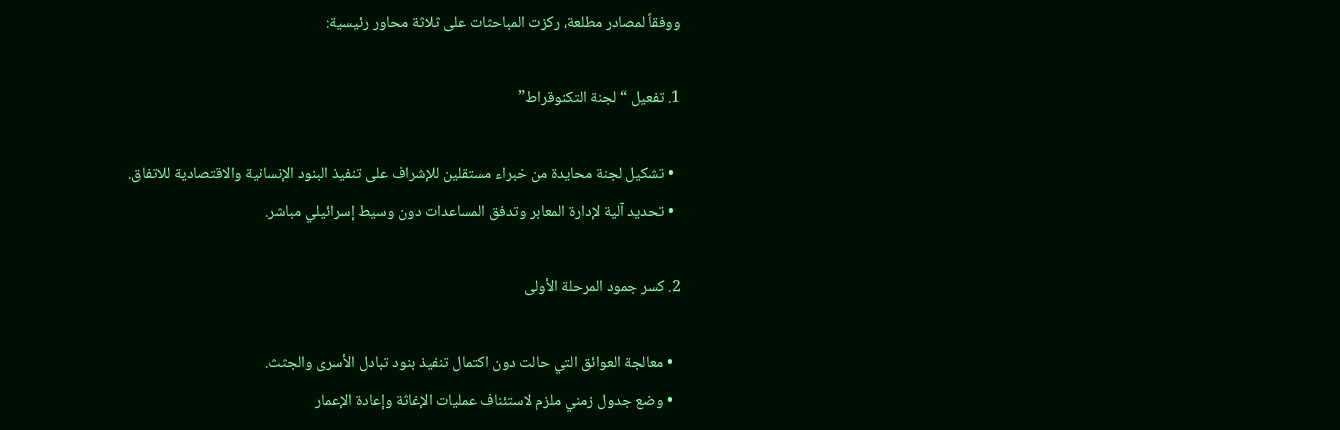ووفقاً لمصادر مطلعة، ركزت المباحثات على ثلاثة محاور رئيسية:

1. تفعيل “لجنة التكنوقراط”

  • تشكيل لجنة محايدة من خبراء مستقلين للإشراف على تنفيذ البنود الإنسانية والاقتصادية للاتفاق.
  • تحديد آلية لإدارة المعابر وتدفق المساعدات دون وسيط إسرائيلي مباشر.

2. كسر جمود المرحلة الأولى

  • معالجة العوائق التي حالت دون اكتمال تنفيذ بنود تبادل الأسرى والجثث.
  • وضع جدول زمني ملزم لاستئناف عمليات الإغاثة وإعادة الإعمار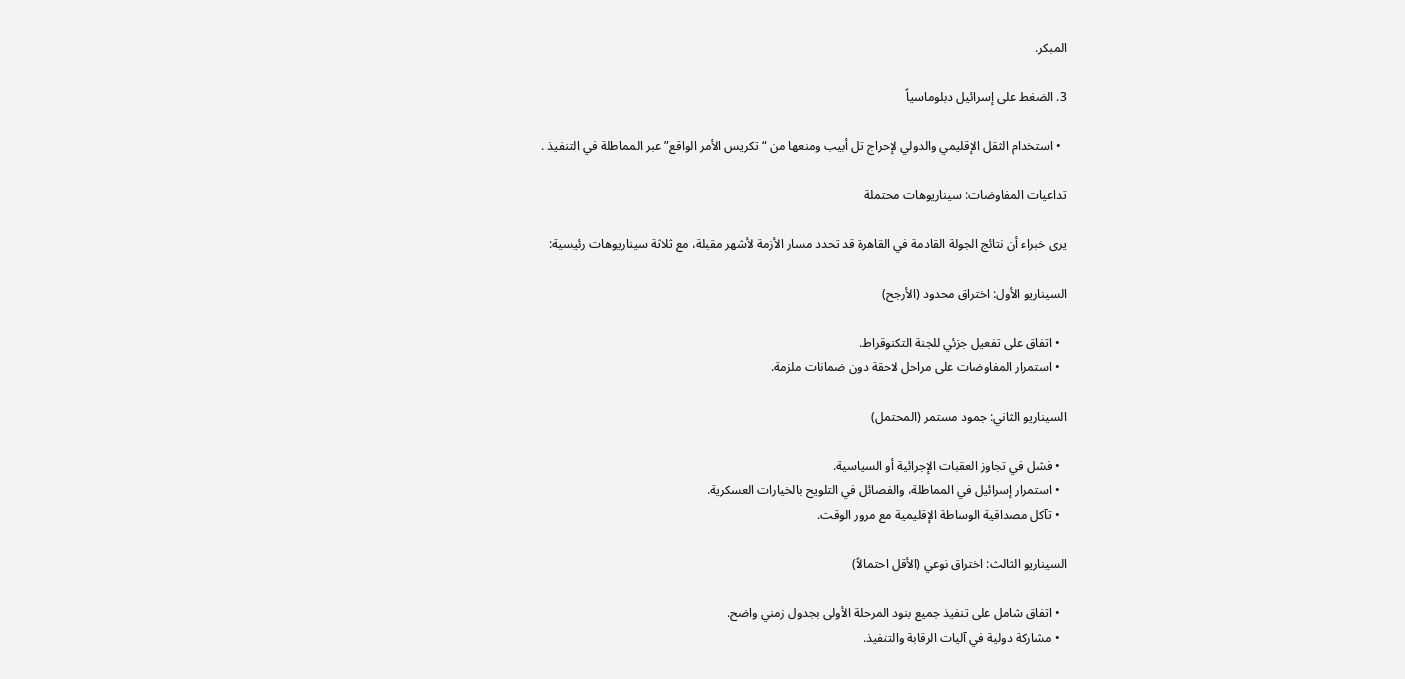المبكر.

3. الضغط على إسرائيل دبلوماسياً

  • استخدام الثقل الإقليمي والدولي لإحراج تل أبيب ومنعها من “تكريس الأمر الواقع” عبر المماطلة في التنفيذ .

تداعيات المفاوضات: سيناريوهات محتملة

يرى خبراء أن نتائج الجولة القادمة في القاهرة قد تحدد مسار الأزمة لأشهر مقبلة، مع ثلاثة سيناريوهات رئيسية:

السيناريو الأول: اختراق محدود (الأرجح)

  • اتفاق على تفعيل جزئي للجنة التكنوقراط.
  • استمرار المفاوضات على مراحل لاحقة دون ضمانات ملزمة.

السيناريو الثاني: جمود مستمر (المحتمل)

  • فشل في تجاوز العقبات الإجرائية أو السياسية.
  • استمرار إسرائيل في المماطلة، والفصائل في التلويح بالخيارات العسكرية.
  • تآكل مصداقية الوساطة الإقليمية مع مرور الوقت.

السيناريو الثالث: اختراق نوعي (الأقل احتمالاً)

  • اتفاق شامل على تنفيذ جميع بنود المرحلة الأولى بجدول زمني واضح.
  • مشاركة دولية في آليات الرقابة والتنفيذ.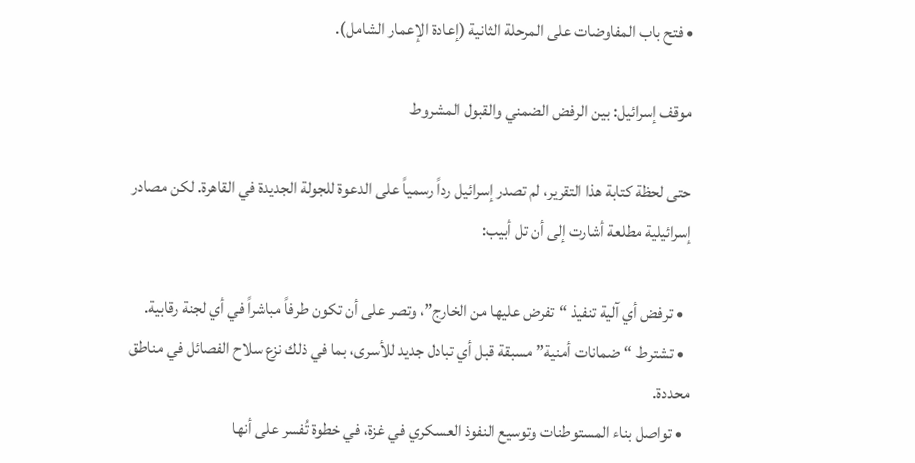• فتح باب المفاوضات على المرحلة الثانية (إعادة الإعمار الشامل).

موقف إسرائيل: بين الرفض الضمني والقبول المشروط

حتى لحظة كتابة هذا التقرير، لم تصدر إسرائيل رداً رسمياً على الدعوة للجولة الجديدة في القاهرة. لكن مصادر إسرائيلية مطلعة أشارت إلى أن تل أبيب:

  • ترفض أي آلية تنفيذ “تفرض عليها من الخارج”، وتصر على أن تكون طرفاً مباشراً في أي لجنة رقابية.
  • تشترط “ضمانات أمنية” مسبقة قبل أي تبادل جديد للأسرى، بما في ذلك نزع سلاح الفصائل في مناطق محددة.
  • تواصل بناء المستوطنات وتوسيع النفوذ العسكري في غزة، في خطوة تُفسر على أنها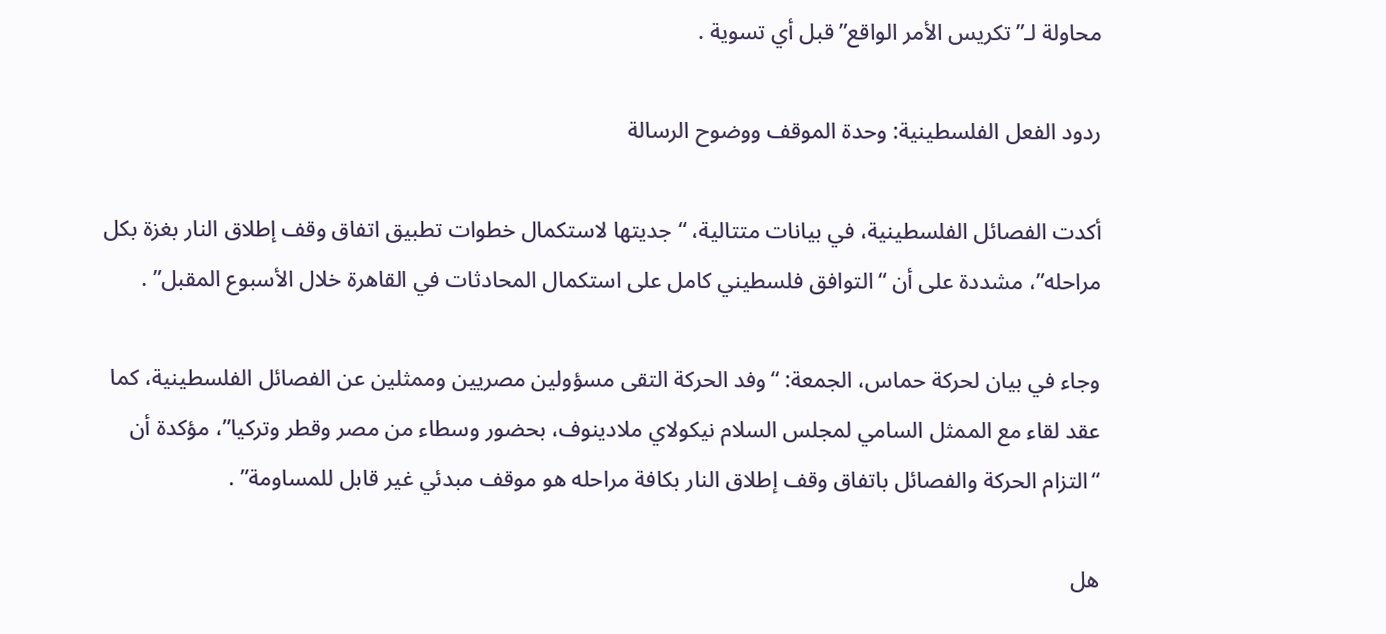محاولة لـ”تكريس الأمر الواقع” قبل أي تسوية .

ردود الفعل الفلسطينية: وحدة الموقف ووضوح الرسالة

أكدت الفصائل الفلسطينية، في بيانات متتالية، “جديتها لاستكمال خطوات تطبيق اتفاق وقف إطلاق النار بغزة بكل مراحله”، مشددة على أن “التوافق فلسطيني كامل على استكمال المحادثات في القاهرة خلال الأسبوع المقبل” .

وجاء في بيان لحركة حماس، الجمعة: “وفد الحركة التقى مسؤولين مصريين وممثلين عن الفصائل الفلسطينية، كما عقد لقاء مع الممثل السامي لمجلس السلام نيكولاي ملادينوف، بحضور وسطاء من مصر وقطر وتركيا”، مؤكدة أن “التزام الحركة والفصائل باتفاق وقف إطلاق النار بكافة مراحله هو موقف مبدئي غير قابل للمساومة” .

هل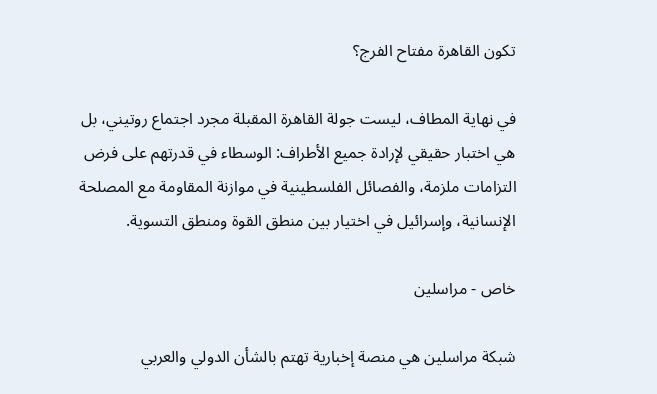تكون القاهرة مفتاح الفرج؟

في نهاية المطاف، ليست جولة القاهرة المقبلة مجرد اجتماع روتيني، بل هي اختبار حقيقي لإرادة جميع الأطراف: الوسطاء في قدرتهم على فرض التزامات ملزمة، والفصائل الفلسطينية في موازنة المقاومة مع المصلحة الإنسانية، وإسرائيل في اختيار بين منطق القوة ومنطق التسوية.

خاص - مراسلين

شبكة مراسلين هي منصة إخبارية تهتم بالشأن الدولي والعربي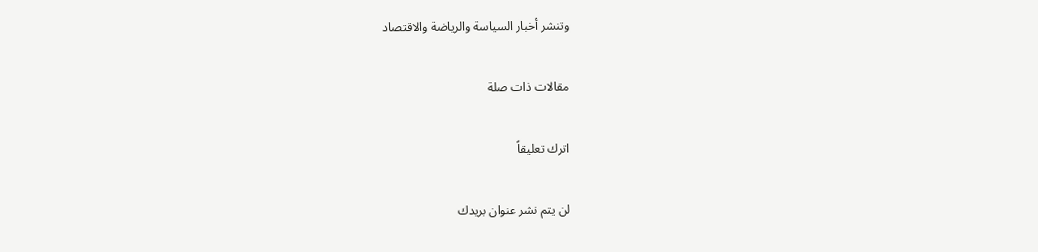وتنشر أخبار السياسة والرياضة والاقتصاد

مقالات ذات صلة

اترك تعليقاً

لن يتم نشر عنوان بريدك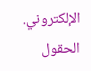الإلكتروني. الحقول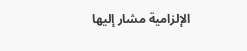الإلزامية مشار إليها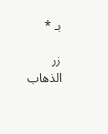بـ *

زر الذهاب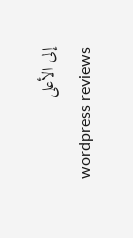إلى الأعلى
wordpress reviews